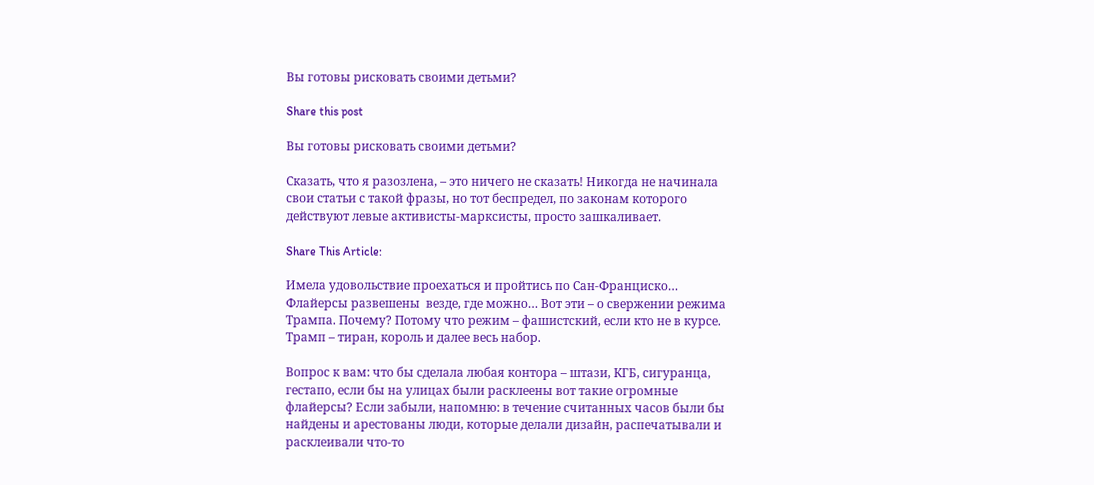Вы готовы рисковать своими детьми?

Share this post

Вы готовы рисковать своими детьми?

Cказать, что я разозлена, – это ничего не сказать! Никогда не начинала свои статьи с такой фразы, но тот беспредел, по законам которого действуют левые активисты-марксисты, просто зашкаливает.

Share This Article:

Имела удовольствие проехаться и пройтись по Сан-Франциско… Флайерсы развешены  везде, где можно… Вот эти – о свержении режима Трампа. Почему? Потому что режим – фашистский, если кто не в курсе. Трамп – тиран, король и далее весь набор.

Вопрос к вам: что бы сделала любая контора – штази, КГБ, сигуранца, гестапо, если бы на улицах были расклеены вот такие огромные флайерсы? Если забыли, напомню: в течение считанных часов были бы найдены и арестованы люди, которые делали дизайн, распечатывали и расклеивали что-то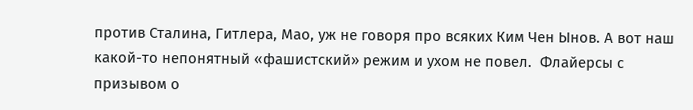против Сталина, Гитлера, Мао, уж не говоря про всяких Ким Чен Ынов. А вот наш какой-то непонятный «фашистский» режим и ухом не повел.  Флайерсы с призывом о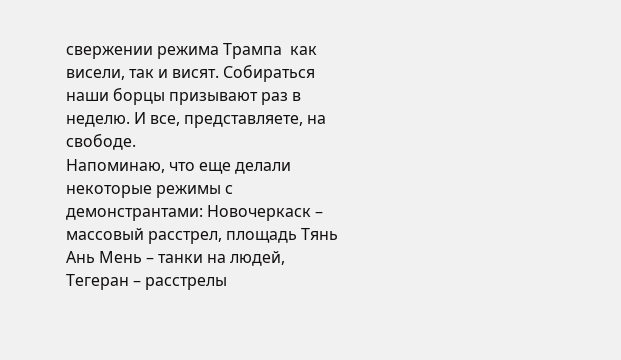свержении режима Трампа  как висели, так и висят. Собираться наши борцы призывают раз в неделю. И все, представляете, на свободе.
Напоминаю, что еще делали некоторые режимы с демонстрантами: Новочеркаск – массовый расстрел, площадь Тянь Ань Мень – танки на людей, Тегеран – расстрелы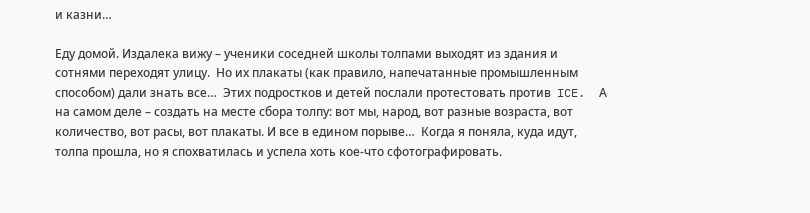и казни…

Еду домой. Издалека вижу – ученики соседней школы толпами выходят из здания и сотнями переходят улицу.  Но их плакаты (как правило, напечатанные промышленным способом) дали знать все…  Этих подростков и детей послали протестовать против  ICE.  А на самом деле – создать на месте сбора толпу: вот мы, народ, вот разные возраста, вот количество, вот расы, вот плакаты. И все в едином порыве…  Когда я поняла, куда идут, толпа прошла, но я спохватилась и успела хоть кое-что сфотографировать.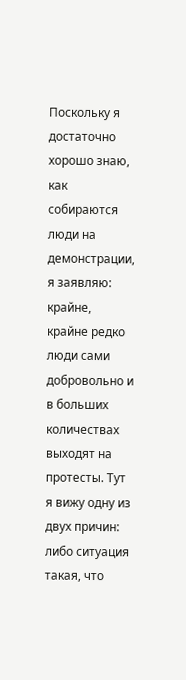Поскольку я достаточно хорошо знаю, как собираются люди на демонстрации, я заявляю: крайне, крайне редко люди сами добровольно и в больших количествах выходят на протесты. Тут я вижу одну из двух причин: либо ситуация такая, что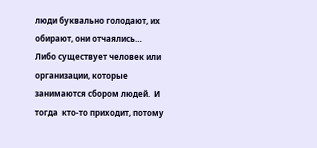люди буквально голодают, их обирают, они отчаялись… Либо существует человек или организации, которые занимаются сбором людей.  И тогда  кто-то приходит, потому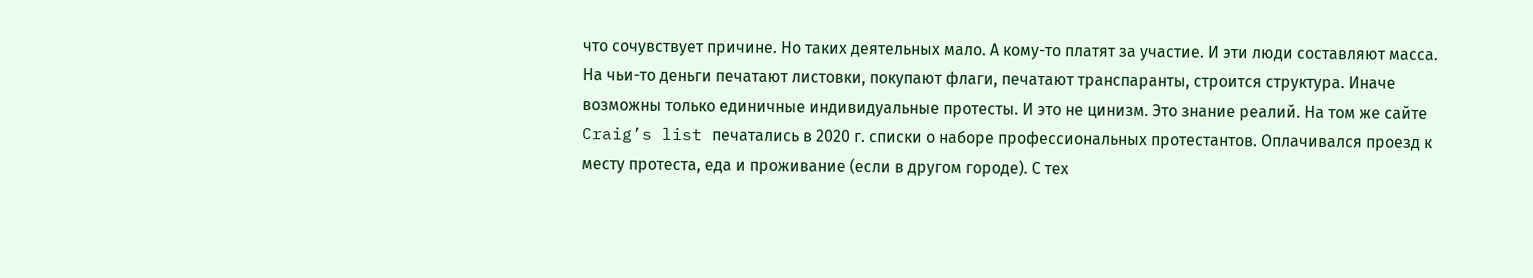что сочувствует причине. Но таких деятельных мало. А кому-то платят за участие. И эти люди составляют масса. На чьи-то деньги печатают листовки, покупают флаги, печатают транспаранты, строится структура. Иначе возможны только единичные индивидуальные протесты. И это не цинизм. Это знание реалий. На том же сайте Craig’s list печатались в 2020 г. списки о наборе профессиональных протестантов. Оплачивался проезд к месту протеста, еда и проживание (если в другом городе). С тех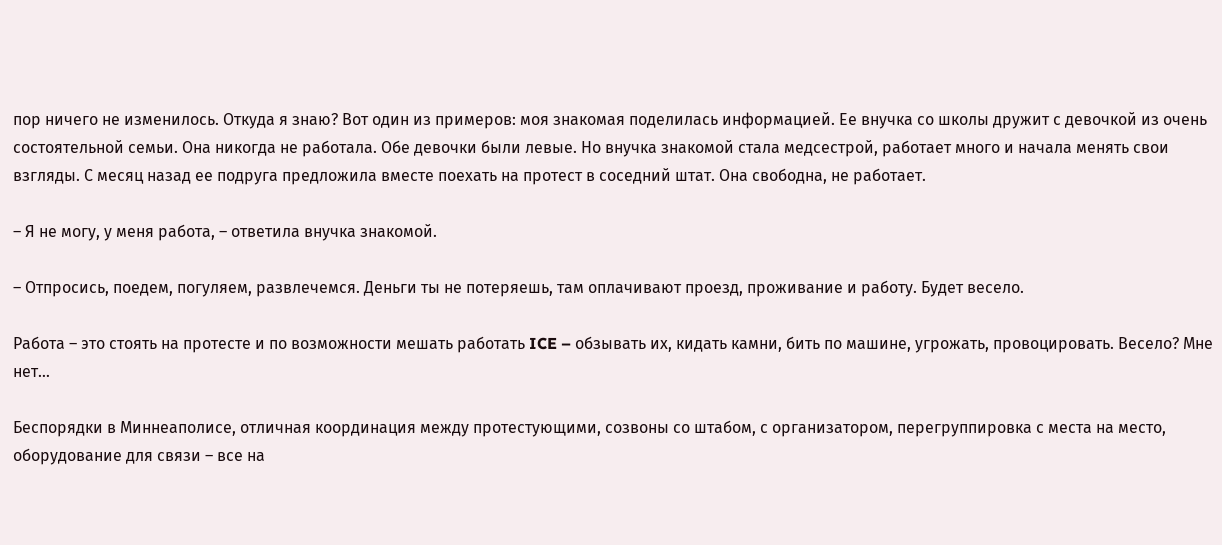пор ничего не изменилось. Откуда я знаю? Вот один из примеров: моя знакомая поделилась информацией. Ее внучка со школы дружит с девочкой из очень состоятельной семьи. Она никогда не работала. Обе девочки были левые. Но внучка знакомой стала медсестрой, работает много и начала менять свои взгляды. С месяц назад ее подруга предложила вместе поехать на протест в соседний штат. Она свободна, не работает.

– Я не могу, у меня работа, – ответила внучка знакомой.

– Отпросись, поедем, погуляем, развлечемся. Деньги ты не потеряешь, там оплачивают проезд, проживание и работу. Будет весело.

Работа – это стоять на протесте и по возможности мешать работать ICE – обзывать их, кидать камни, бить по машине, угрожать, провоцировать. Весело? Мне нет…

Беспорядки в Миннеаполисе, отличная координация между протестующими, созвоны со штабом, с организатором, перегруппировка с места на место, оборудование для связи – все на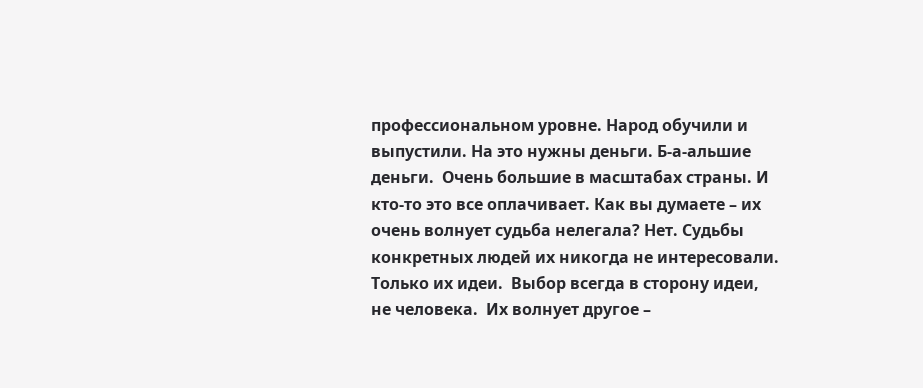профессиональном уровне. Народ обучили и выпустили. На это нужны деньги. Б-а-альшие деньги.  Очень большие в масштабах страны. И кто-то это все оплачивает. Как вы думаете – их очень волнует судьба нелегала? Нет. Судьбы конкретных людей их никогда не интересовали. Только их идеи.  Выбор всегда в сторону идеи, не человека.  Их волнует другое –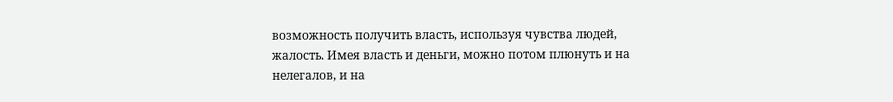возможность получить власть, используя чувства людей, жалость. Имея власть и деньги, можно потом плюнуть и на нелегалов, и на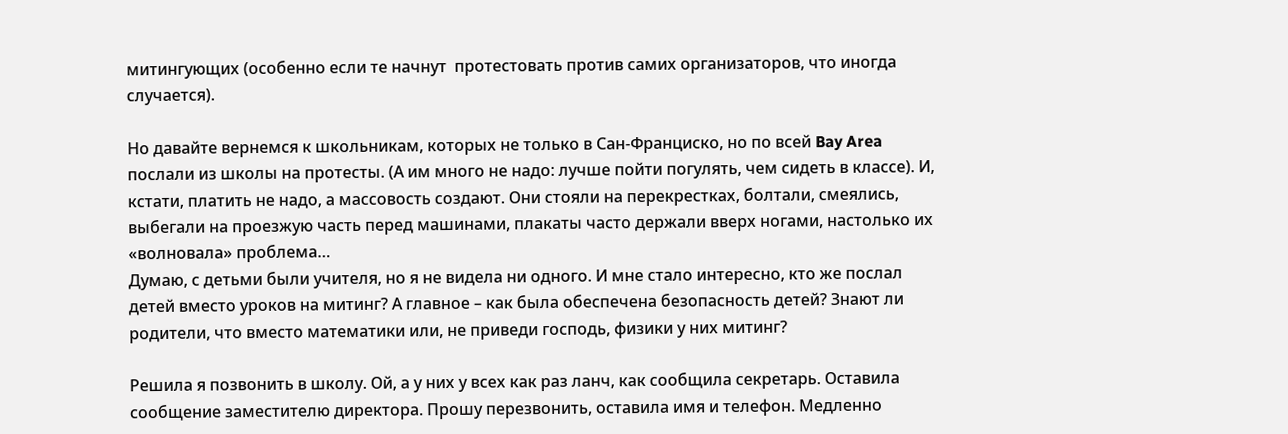митингующих (особенно если те начнут  протестовать против самих организаторов, что иногда случается).

Но давайте вернемся к школьникам, которых не только в Сан-Франциско, но по всей Bay Area послали из школы на протесты. (А им много не надо: лучше пойти погулять, чем сидеть в классе). И, кстати, платить не надо, а массовость создают. Они стояли на перекрестках, болтали, смеялись, выбегали на проезжую часть перед машинами, плакаты часто держали вверх ногами, настолько их «волновала» проблема…
Думаю, с детьми были учителя, но я не видела ни одного. И мне стало интересно, кто же послал детей вместо уроков на митинг? А главное – как была обеспечена безопасность детей? Знают ли родители, что вместо математики или, не приведи господь, физики у них митинг?

Решила я позвонить в школу. Ой, а у них у всех как раз ланч, как сообщила секретарь. Оставила сообщение заместителю директора. Прошу перезвонить, оставила имя и телефон. Медленно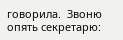говорила.  Звоню опять секретарю: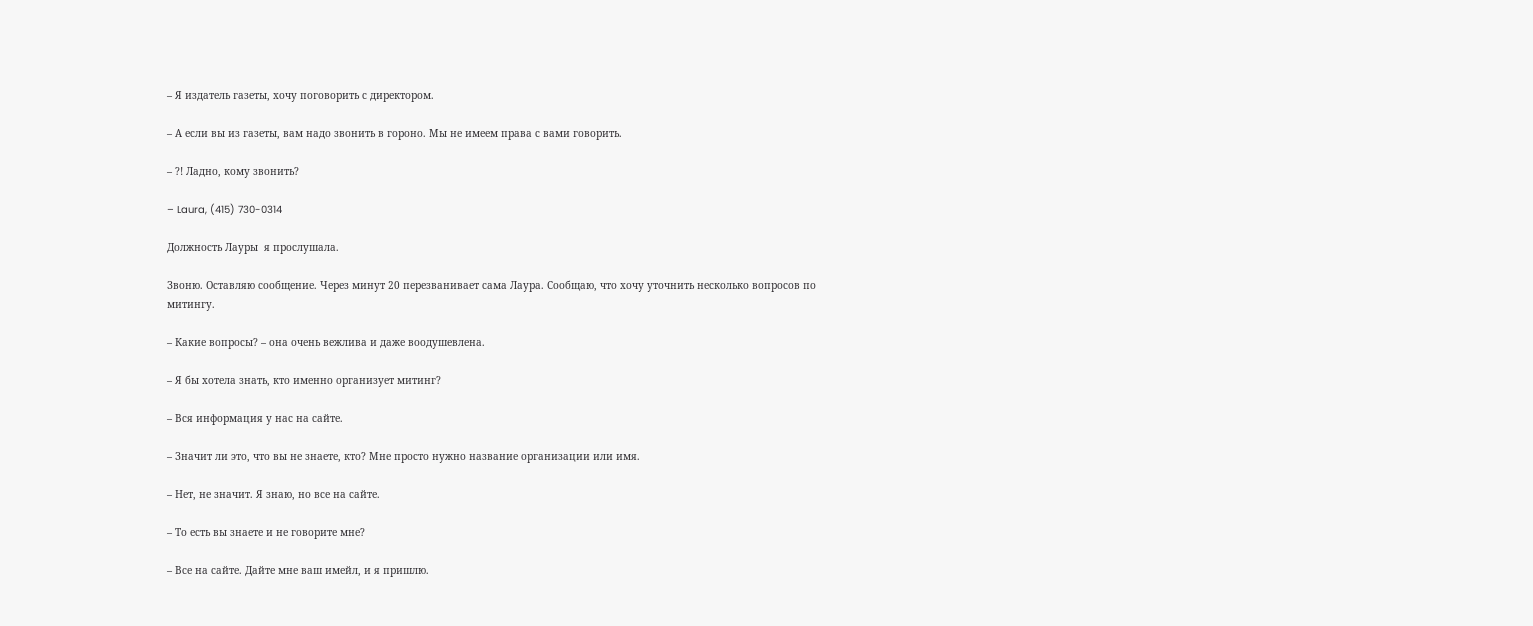– Я издатель газеты, хочу поговорить с директором.

– А если вы из газеты, вам надо звонить в гороно. Мы не имеем права с вами говорить.

– ?! Ладно, кому звонить?

– Laura, (415) 730-0314

Должность Лауры  я прослушала.

Звоню. Оставляю сообщение. Через минут 20 перезванивает сама Лаура. Сообщаю, что хочу уточнить несколько вопросов по митингу.

– Какие вопросы? – она очень вежлива и даже воодушевлена.

– Я бы хотела знать, кто именно организует митинг?

– Вся информация у нас на сайте.

– Значит ли это, что вы не знаете, кто? Мне просто нужно название организации или имя.

– Нет, не значит. Я знаю, но все на сайте.

– То есть вы знаете и не говорите мне?

– Все на сайте. Дайте мне ваш имейл, и я пришлю.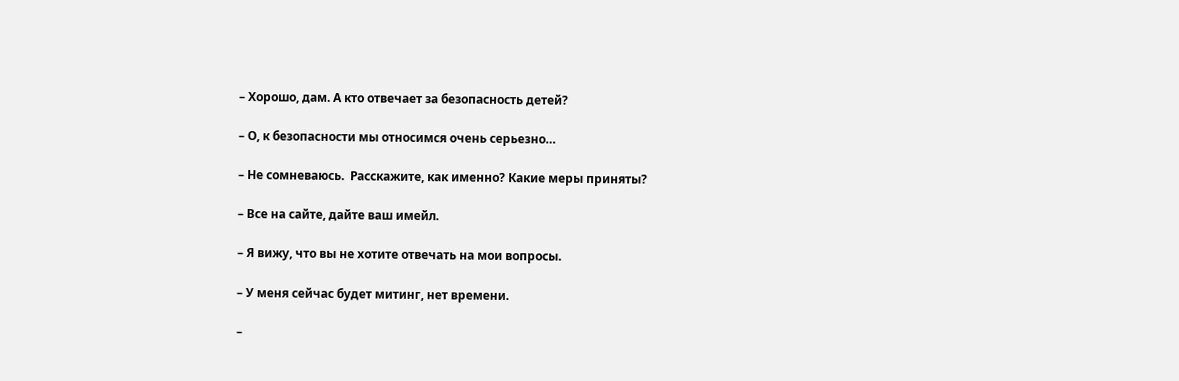– Хорошо, дам. А кто отвечает за безопасность детей?

– О, к безопасности мы относимся очень серьезно…

– Не сомневаюсь.  Расскажите, как именно? Какие меры приняты?

– Все на сайте, дайте ваш имейл.

– Я вижу, что вы не хотите отвечать на мои вопросы.

– У меня сейчас будет митинг, нет времени.

–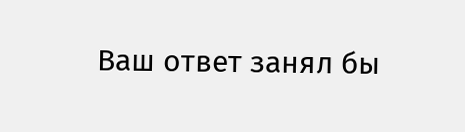Ваш ответ занял бы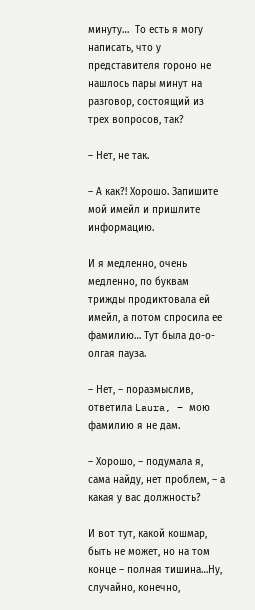минуту…  То есть я могу написать, что у представителя гороно не нашлось пары минут на разговор, состоящий из трех вопросов, так?

– Нет, не так.

– А как?! Хорошо. Запишите мой имейл и пришлите информацию.

И я медленно, очень медленно, по буквам трижды продиктовала ей имейл, а потом спросила ее фамилию… Тут была до-о-олгая пауза.

– Нет, – поразмыслив, ответила Laura, – мою фамилию я не дам.

– Хорошо, – подумала я, сама найду, нет проблем, – а какая у вас должность?

И вот тут, какой кошмар, быть не может, но на том конце – полная тишина…Ну, случайно, конечно,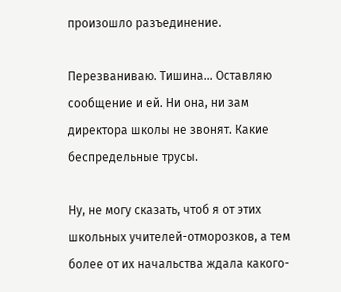произошло разъединение.

Перезваниваю. Тишина… Оставляю сообщение и ей. Ни она, ни зам директора школы не звонят. Какие беспредельные трусы.

Ну, не могу сказать, чтоб я от этих школьных учителей-отморозков, а тем более от их начальства ждала какого-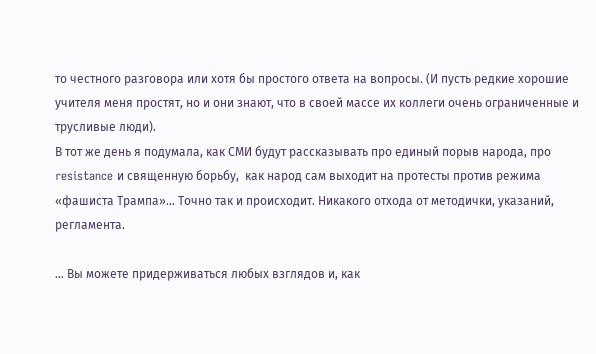то честного разговора или хотя бы простого ответа на вопросы. (И пусть редкие хорошие учителя меня простят, но и они знают, что в своей массе их коллеги очень ограниченные и трусливые люди).
В тот же день я подумала, как СМИ будут рассказывать про единый порыв народа, про resistance и священную борьбу,  как народ сам выходит на протесты против режима «фашиста Трампа»… Точно так и происходит. Никакого отхода от методички, указаний, регламента.

… Вы можете придерживаться любых взглядов и, как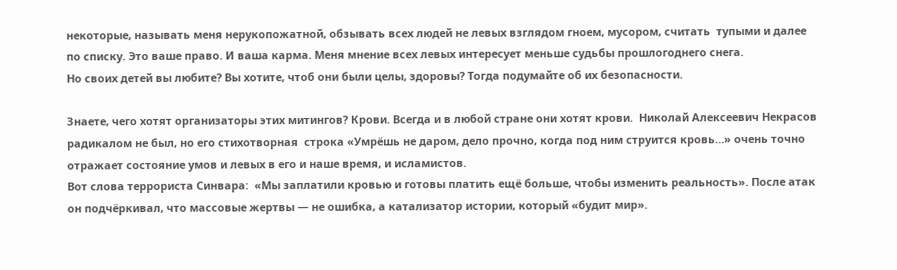некоторые, называть меня нерукопожатной, обзывать всех людей не левых взглядом гноем, мусором, считать  тупыми и далее по списку. Это ваше право. И ваша карма. Меня мнение всех левых интересует меньше судьбы прошлогоднего снега.
Но своих детей вы любите? Вы хотите, чтоб они были целы, здоровы? Тогда подумайте об их безопасности.

Знаете, чего хотят организаторы этих митингов? Крови. Всегда и в любой стране они хотят крови.  Николай Алексеевич Некрасов радикалом не был, но его стихотворная  строка «Умрёшь не даром, дело прочно, когда под ним струится кровь…» очень точно отражает состояние умов и левых в его и наше время, и исламистов.
Вот слова террориста Синвара:  «Мы заплатили кровью и готовы платить ещё больше, чтобы изменить реальность». После атак он подчёркивал, что массовые жертвы — не ошибка, а катализатор истории, который «будит мир».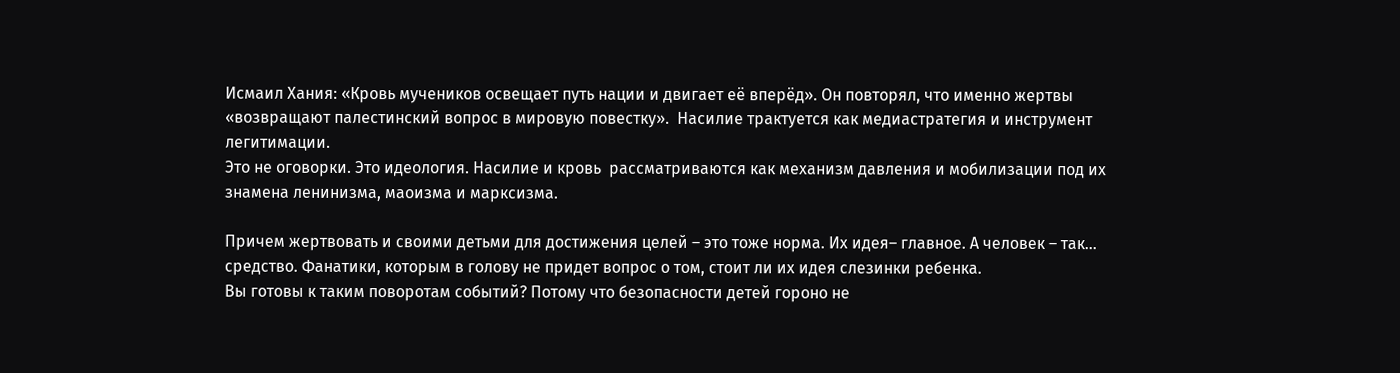Исмаил Хания: «Кровь мучеников освещает путь нации и двигает её вперёд». Он повторял, что именно жертвы «возвращают палестинский вопрос в мировую повестку».  Насилие трактуется как медиастратегия и инструмент легитимации.
Это не оговорки. Это идеология. Насилие и кровь  рассматриваются как механизм давления и мобилизации под их знамена ленинизма, маоизма и марксизма.

Причем жертвовать и своими детьми для достижения целей – это тоже норма. Их идея– главное. А человек – так… средство. Фанатики, которым в голову не придет вопрос о том, стоит ли их идея слезинки ребенка.
Вы готовы к таким поворотам событий? Потому что безопасности детей гороно не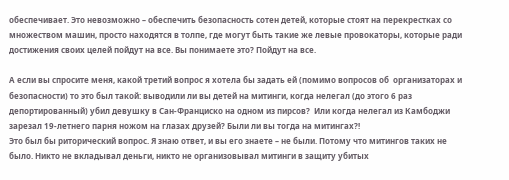обеспечивает. Это невозможно – обеспечить безопасность сотен детей, которые стоят на перекрестках со множеством машин, просто находятся в толпе, где могут быть такие же левые провокаторы, которые ради достижения своих целей пойдут на все. Вы понимаете это? Пойдут на все.

А если вы спросите меня, какой третий вопрос я хотела бы задать ей (помимо вопросов об  организаторах и безопасности) то это был такой: выводили ли вы детей на митинги, когда нелегал (до этого 6 раз депортированный) убил девушку в Сан-Франциско на одном из пирсов?  Или когда нелегал из Камбоджи зарезал 19-летнего парня ножом на глазах друзей? Были ли вы тогда на митингах?!
Это был бы риторический вопрос. Я знаю ответ, и вы его знаете – не были. Потому что митингов таких не было. Никто не вкладывал деньги, никто не организовывал митинги в защиту убитых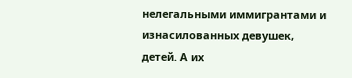нелегальными иммигрантами и изнасилованных девушек, детей. А их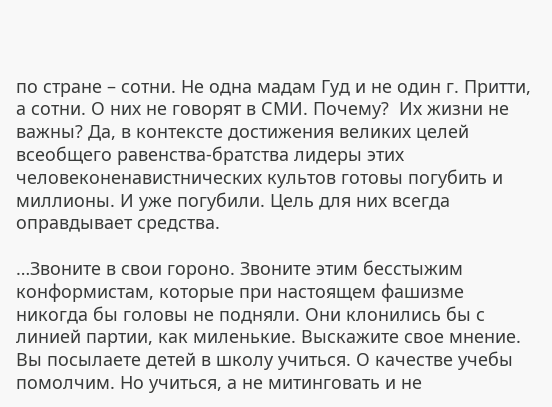по стране – сотни. Не одна мадам Гуд и не один г. Притти, а сотни. О них не говорят в СМИ. Почему?  Их жизни не важны? Да, в контексте достижения великих целей всеобщего равенства-братства лидеры этих человеконенавистнических культов готовы погубить и миллионы. И уже погубили. Цель для них всегда оправдывает средства.

…Звоните в свои гороно. Звоните этим бесстыжим конформистам, которые при настоящем фашизме  никогда бы головы не подняли. Они клонились бы с линией партии, как миленькие. Выскажите свое мнение. Вы посылаете детей в школу учиться. О качестве учебы помолчим. Но учиться, а не митинговать и не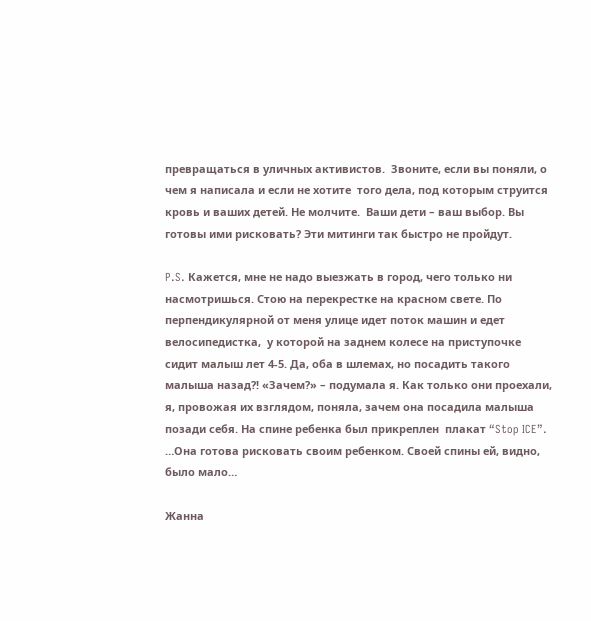превращаться в уличных активистов.  Звоните, если вы поняли, о чем я написала и если не хотите  того дела, под которым струится кровь и ваших детей. Не молчите.  Ваши дети – ваш выбор. Вы готовы ими рисковать? Эти митинги так быстро не пройдут.

P.S. Кажется, мне не надо выезжать в город, чего только ни насмотришься. Стою на перекрестке на красном свете. По перпендикулярной от меня улице идет поток машин и едет велосипедистка,  у которой на заднем колесе на приступочке сидит малыш лет 4-5. Да, оба в шлемах, но посадить такого малыша назад?! «Зачем?» – подумала я. Как только они проехали, я, провожая их взглядом, поняла, зачем она посадила малыша позади себя. На спине ребенка был прикреплен  плакат “Stop ICE”.
…Она готова рисковать своим ребенком. Своей спины ей, видно, было мало…

Жанна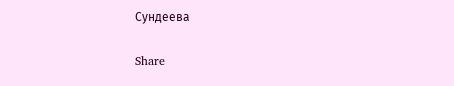Сундеева

Share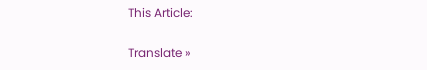This Article:

Translate »